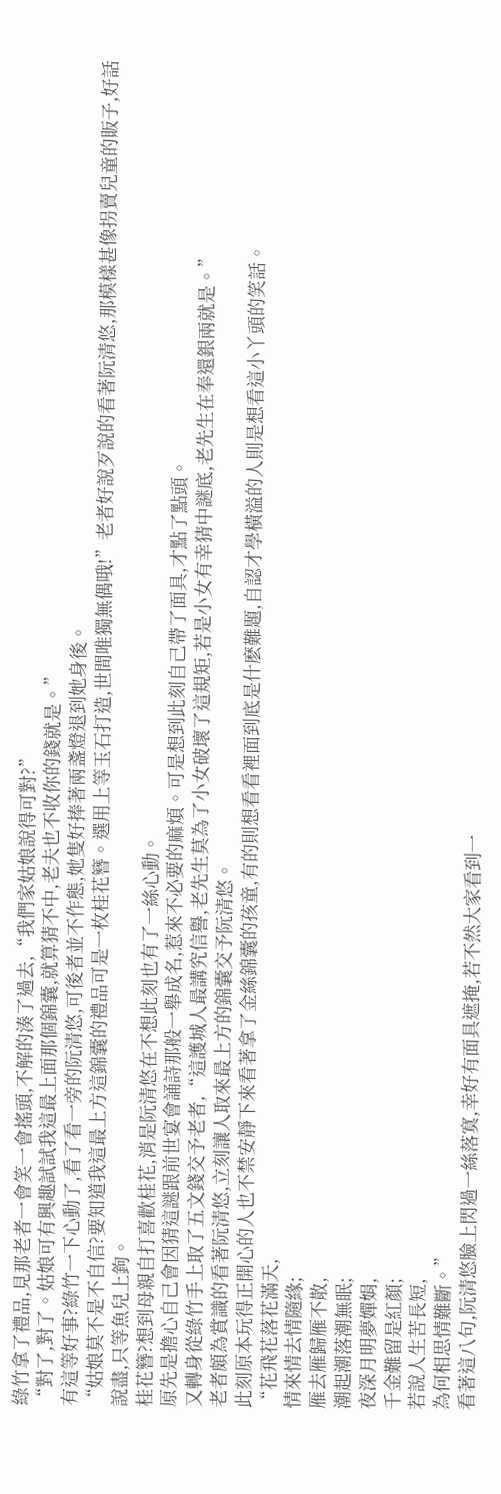綠竹拿了禮品,見那老者一會笑一會搖頭,不解的湊了過去,“我們家姑娘說得可對?”
“對了,對了。姑娘可有興趣試試我這最上面那個錦囊,就算猜不中,老夫也不收你的錢就是。”
有這等好事?綠竹一下心動了,看了看一旁的阮清悠,可後者並不作態,她隻好捧著兩盞燈退到她身後。
“姑娘莫不是不自信?要知道我這最上方這錦囊的禮品可是一枚桂花簪。選用上等玉石打造,世間唯獨無偶哦!”老者好說歹說的看著阮清悠,那模樣甚像拐賣兒童的販子,好話說盡,只等魚兒上鉤。
桂花簪?想到母親自打喜歡桂花,消是阮清悠在不想此刻也有了一絲心動。
原先是擔心自己會因猜這謎跟前世宴會誦詩那般一舉成名,惹來不必要的麻煩。可是想到此刻自己帶了面具,才點了點頭。
又轉身從綠竹手上取了五文錢交予老者,“這護城人最講究信譽,老先生莫為了小女破壞了這規矩,若是小女有幸猜中謎底,老先生在奉還銀兩就是。”
老者頗為賞識的看著阮清悠,立刻讓人取來最上方的錦囊交予阮清悠。
此刻原本玩得正開心的人也不禁安靜下來看著拿了金絲錦囊的孩童,有的則想看看裡面到底是什麽難題,自認才學橫溢的人則是想看這小丫頭的笑話。
“花飛花落花滿天,
情來情去情隨緣;
雁去雁歸雁不散,
潮起潮落潮無眠;
夜深月明夢嬋娟,
千金難留是紅顏;
若說人生苦長短,
為何相思情難斷。”
看著這八句,阮清悠臉上閃過一絲落寞,幸好有面具遮掩,若不然大家看到一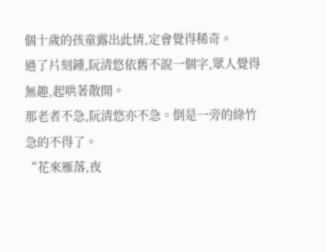個十歲的孩童露出此情,定會覺得稀奇。
過了片刻鍾,阮清悠依舊不說一個字,眾人覺得無趣,起哄著散開。
那老者不急,阮清悠亦不急。倒是一旁的綠竹急的不得了。
“花來雁落,夜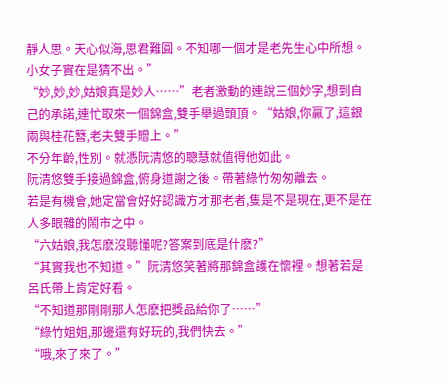靜人思。天心似海,思君難圓。不知哪一個才是老先生心中所想。小女子實在是猜不出。”
“妙,妙,妙,姑娘真是妙人……”老者激動的連說三個妙字,想到自己的承諾,連忙取來一個錦盒,雙手舉過頭頂。“姑娘,你贏了,這銀兩與桂花簪,老夫雙手贈上。”
不分年齡,性別。就憑阮清悠的聰慧就值得他如此。
阮清悠雙手接過錦盒,俯身道謝之後。帶著綠竹匆匆離去。
若是有機會,她定當會好好認識方才那老者,隻是不是現在,更不是在人多眼雜的鬧市之中。
“六姑娘,我怎麽沒聽懂呢?答案到底是什麽?”
“其實我也不知道。”阮清悠笑著將那錦盒護在懷裡。想著若是呂氏帶上肯定好看。
“不知道那剛剛那人怎麽把獎品給你了……”
“綠竹姐姐,那邊還有好玩的,我們快去。”
“哦,來了來了。”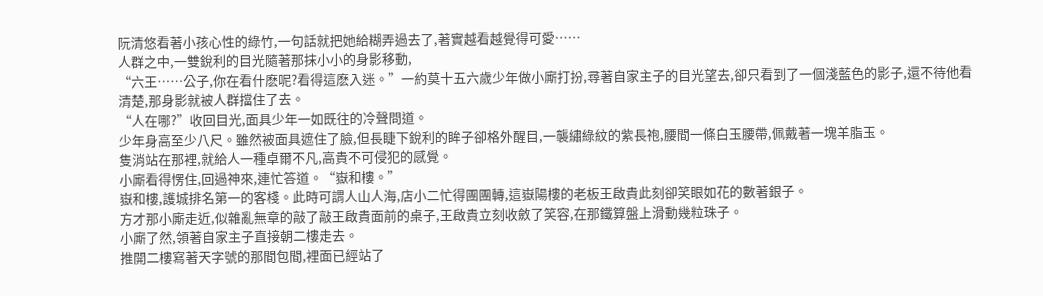阮清悠看著小孩心性的綠竹,一句話就把她給糊弄過去了,著實越看越覺得可愛……
人群之中,一雙銳利的目光隨著那抹小小的身影移動,
“六王……公子,你在看什麽呢?看得這麽入迷。”一約莫十五六歲少年做小廝打扮,尋著自家主子的目光望去,卻只看到了一個淺藍色的影子,還不待他看清楚,那身影就被人群擋住了去。
“人在哪?”收回目光,面具少年一如既往的冷聲問道。
少年身高至少八尺。雖然被面具遮住了臉,但長睫下銳利的眸子卻格外醒目,一襲繡綠紋的紫長袍,腰間一條白玉腰帶,佩戴著一塊羊脂玉。
隻消站在那裡,就給人一種卓爾不凡,高貴不可侵犯的感覺。
小廝看得愣住,回過神來,連忙答道。“嶽和樓。”
嶽和樓,護城排名第一的客棧。此時可謂人山人海,店小二忙得團團轉,這嶽陽樓的老板王啟貴此刻卻笑眼如花的數著銀子。
方才那小廝走近,似雜亂無章的敲了敲王啟貴面前的桌子,王啟貴立刻收斂了笑容,在那鐵算盤上滑動幾粒珠子。
小廝了然,領著自家主子直接朝二樓走去。
推開二樓寫著天字號的那間包間,裡面已經站了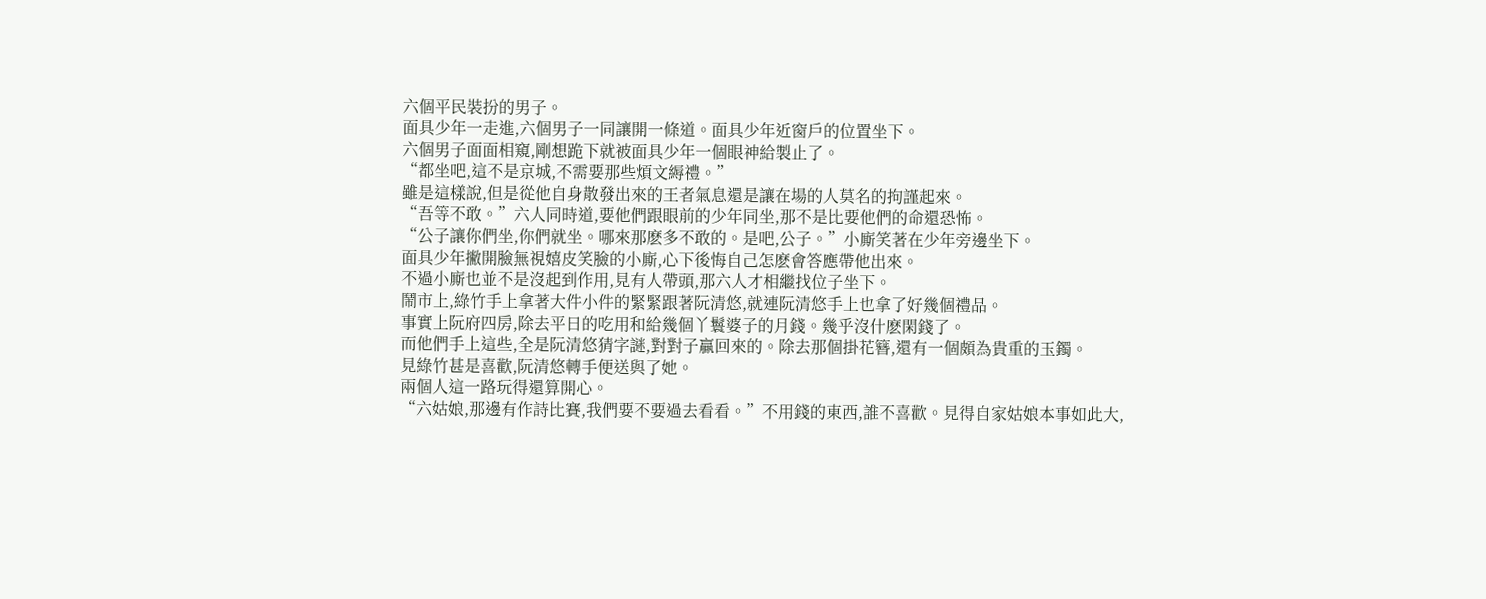六個平民裝扮的男子。
面具少年一走進,六個男子一同讓開一條道。面具少年近窗戶的位置坐下。
六個男子面面相窺,剛想跪下就被面具少年一個眼神給製止了。
“都坐吧,這不是京城,不需要那些煩文縟禮。”
雖是這樣說,但是從他自身散發出來的王者氣息還是讓在場的人莫名的拘謹起來。
“吾等不敢。”六人同時道,要他們跟眼前的少年同坐,那不是比要他們的命還恐怖。
“公子讓你們坐,你們就坐。哪來那麽多不敢的。是吧,公子。”小廝笑著在少年旁邊坐下。
面具少年撇開臉無視嬉皮笑臉的小廝,心下後悔自己怎麽會答應帶他出來。
不過小廝也並不是沒起到作用,見有人帶頭,那六人才相繼找位子坐下。
鬧市上,綠竹手上拿著大件小件的緊緊跟著阮清悠,就連阮清悠手上也拿了好幾個禮品。
事實上阮府四房,除去平日的吃用和給幾個丫鬟婆子的月錢。幾乎沒什麽閑錢了。
而他們手上這些,全是阮清悠猜字謎,對對子贏回來的。除去那個掛花簪,還有一個頗為貴重的玉鐲。
見綠竹甚是喜歡,阮清悠轉手便送與了她。
兩個人這一路玩得還算開心。
“六姑娘,那邊有作詩比賽,我們要不要過去看看。”不用錢的東西,誰不喜歡。見得自家姑娘本事如此大,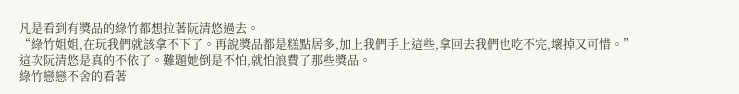凡是看到有獎品的綠竹都想拉著阮清悠過去。
“綠竹姐姐,在玩我們就該拿不下了。再說獎品都是糕點居多,加上我們手上這些,拿回去我們也吃不完,壞掉又可惜。”這次阮清悠是真的不依了。難題她倒是不怕,就怕浪費了那些獎品。
綠竹戀戀不舍的看著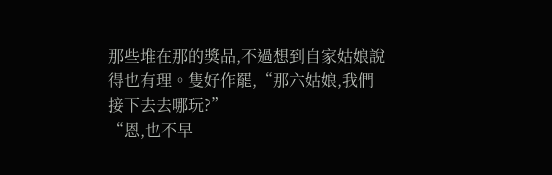那些堆在那的獎品,不過想到自家姑娘說得也有理。隻好作罷,“那六姑娘,我們接下去去哪玩?”
“恩,也不早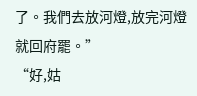了。我們去放河燈,放完河燈就回府罷。”
“好,姑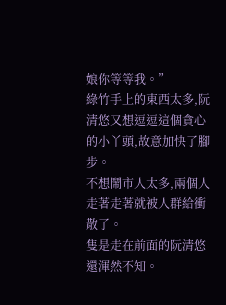娘你等等我。”
綠竹手上的東西太多,阮清悠又想逗逗這個貪心的小丫頭,故意加快了腳步。
不想鬧市人太多,兩個人走著走著就被人群給衝散了。
隻是走在前面的阮清悠還渾然不知。